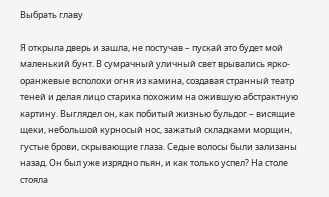Выбрать главу

Я открыла дверь и зашла, не постучав – пускай это будет мой маленький бунт. В сумрачный уличный свет врывались ярко-оранжевые всполохи огня из камина, создавая странный театр теней и делая лицо старика похожим на ожившую абстрактную картину. Выглядел он, как побитый жизнью бульдог – висящие щеки, небольшой курносый нос, зажатый складками морщин, густые брови, скрывающие глаза. Седые волосы были зализаны назад. Он был уже изрядно пьян, и как только успел? На столе стояла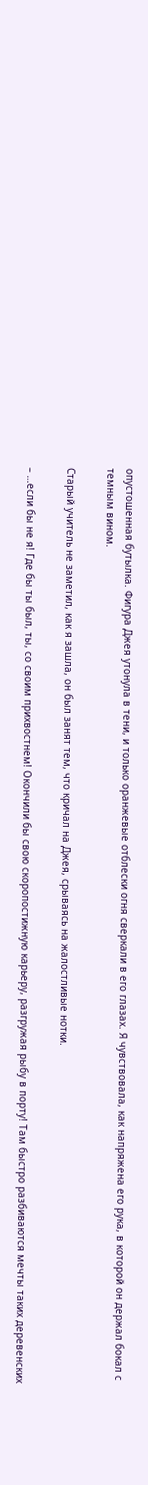опустошенная бутылка. Фигура Джея утонула в тени, и только оранжевые отблески огня сверкали в его глазах. Я чувствовала, как напряжена его рука, в которой он держал бокал с темным вином.

Старый учитель не заметил, как я зашла, он был занят тем, что кричал на Джея, срываясь на жалостливые нотки.

– …если бы не я! Где бы ты был, ты, со своим прихвостнем! Окончили бы свою скоропостижную карьеру, разгружая рыбу в порту! Там быстро разбиваются мечты таких деревенских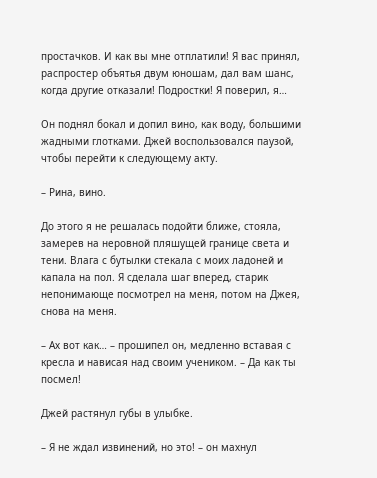простачков. И как вы мне отплатили! Я вас принял, распростер объятья двум юношам, дал вам шанс, когда другие отказали! Подростки! Я поверил, я…

Он поднял бокал и допил вино, как воду, большими жадными глотками. Джей воспользовался паузой, чтобы перейти к следующему акту.

– Рина, вино.

До этого я не решалась подойти ближе, стояла, замерев на неровной пляшущей границе света и тени. Влага с бутылки стекала с моих ладоней и капала на пол. Я сделала шаг вперед, старик непонимающе посмотрел на меня, потом на Джея, снова на меня.

– Ах вот как… – прошипел он, медленно вставая с кресла и нависая над своим учеником. – Да как ты посмел!

Джей растянул губы в улыбке.

– Я не ждал извинений, но это! – он махнул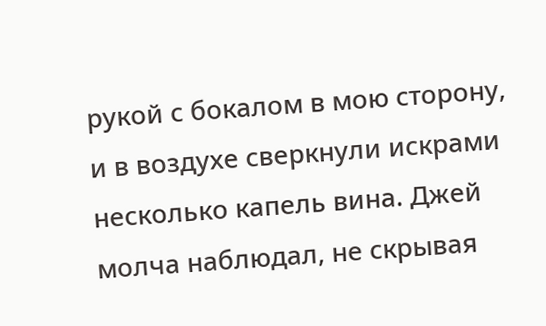рукой с бокалом в мою сторону, и в воздухе сверкнули искрами несколько капель вина. Джей молча наблюдал, не скрывая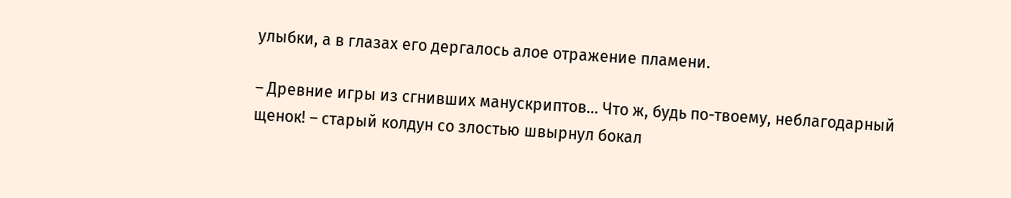улыбки, а в глазах его дергалось алое отражение пламени.

– Древние игры из сгнивших манускриптов… Что ж, будь по-твоему, неблагодарный щенок! – старый колдун со злостью швырнул бокал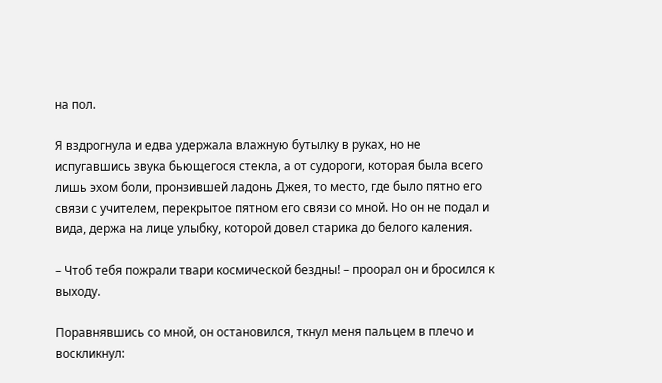на пол.

Я вздрогнула и едва удержала влажную бутылку в руках, но не испугавшись звука бьющегося стекла, а от судороги, которая была всего лишь эхом боли, пронзившей ладонь Джея, то место, где было пятно его связи с учителем, перекрытое пятном его связи со мной. Но он не подал и вида, держа на лице улыбку, которой довел старика до белого каления.

– Чтоб тебя пожрали твари космической бездны! – проорал он и бросился к выходу.

Поравнявшись со мной, он остановился, ткнул меня пальцем в плечо и воскликнул: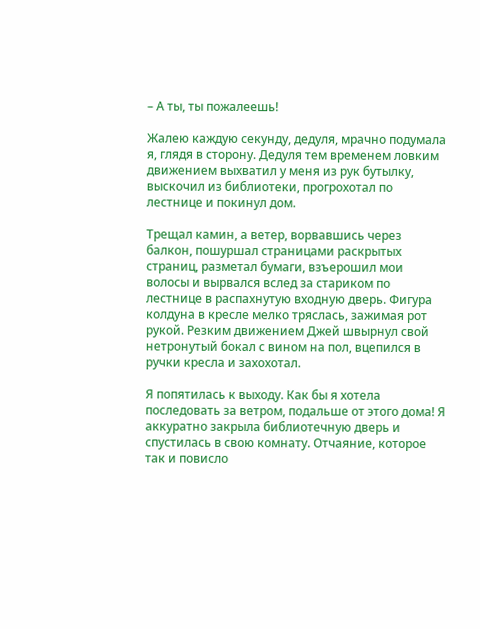– А ты, ты пожалеешь!

Жалею каждую секунду, дедуля, мрачно подумала я, глядя в сторону. Дедуля тем временем ловким движением выхватил у меня из рук бутылку, выскочил из библиотеки, прогрохотал по лестнице и покинул дом.

Трещал камин, а ветер, ворвавшись через балкон, пошуршал страницами раскрытых страниц, разметал бумаги, взъерошил мои волосы и вырвался вслед за стариком по лестнице в распахнутую входную дверь. Фигура колдуна в кресле мелко тряслась, зажимая рот рукой. Резким движением Джей швырнул свой нетронутый бокал с вином на пол, вцепился в ручки кресла и захохотал.

Я попятилась к выходу. Как бы я хотела последовать за ветром, подальше от этого дома! Я аккуратно закрыла библиотечную дверь и спустилась в свою комнату. Отчаяние, которое так и повисло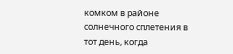комком в районе солнечного сплетения в тот день, когда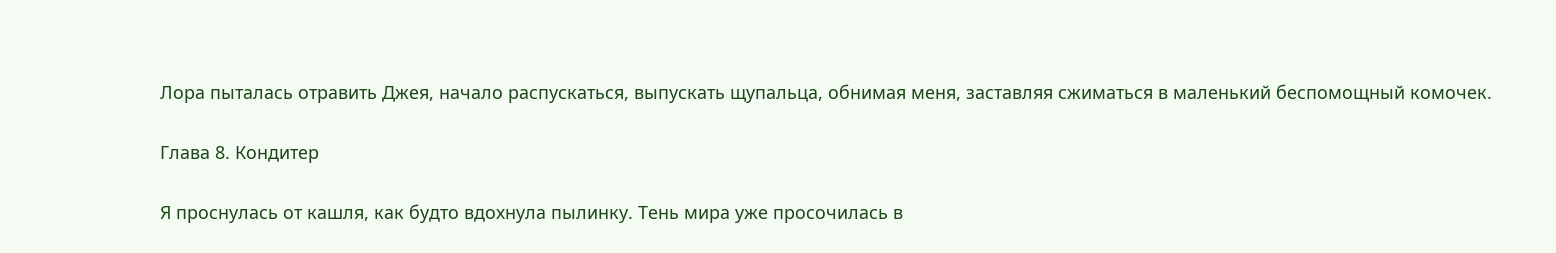Лора пыталась отравить Джея, начало распускаться, выпускать щупальца, обнимая меня, заставляя сжиматься в маленький беспомощный комочек.

Глава 8. Кондитер

Я проснулась от кашля, как будто вдохнула пылинку. Тень мира уже просочилась в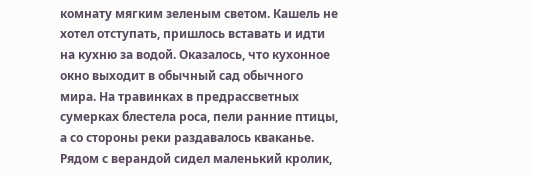комнату мягким зеленым светом. Кашель не хотел отступать, пришлось вставать и идти на кухню за водой. Оказалось, что кухонное окно выходит в обычный сад обычного мира. На травинках в предрассветных сумерках блестела роса, пели ранние птицы, а со стороны реки раздавалось кваканье. Рядом с верандой сидел маленький кролик,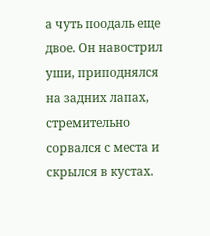а чуть поодаль еще двое. Он навострил уши, приподнялся на задних лапах, стремительно сорвался с места и скрылся в кустах.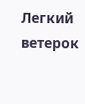Легкий ветерок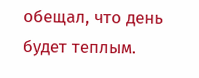обещал, что день будет теплым.